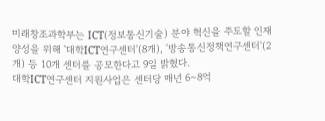미래창조과학부는 ICT(정보통신기술) 분야 혁신을 주도할 인재 양성을 위해 '대학ICT연구센터'(8개), '방송통신정책연구센터'(2개) 등 10개 센터를 공모한다고 9일 밝혔다.
대학ICT연구센터 지원사업은 센터당 매년 6∼8억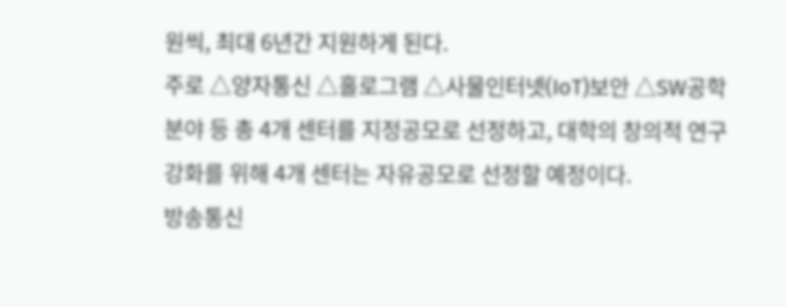원씩, 최대 6년간 지원하게 된다.
주로 △양자통신 △홀로그램 △사물인터넷(IoT)보안 △SW공학 분야 등 총 4개 센터를 지정공모로 선정하고, 대학의 창의적 연구 강화를 위해 4개 센터는 자유공모로 선정할 예정이다.
방송통신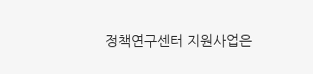정책연구센터 지원사업은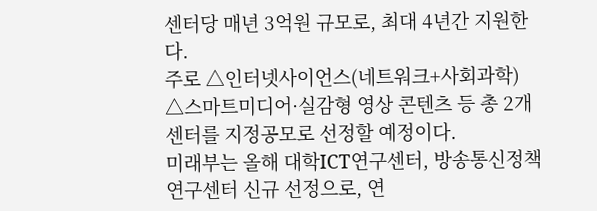센터당 매년 3억원 규모로, 최대 4년간 지원한다.
주로 △인터넷사이언스(네트워크+사회과학) △스마트미디어·실감형 영상 콘텐츠 등 총 2개 센터를 지정공모로 선정할 예정이다.
미래부는 올해 대학ICT연구센터, 방송통신정책연구센터 신규 선정으로, 연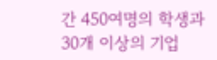간 450여명의 학생과 30개 이상의 기업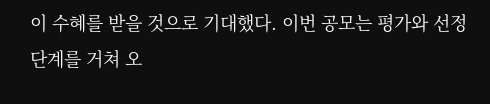이 수혜를 받을 것으로 기대했다. 이번 공모는 평가와 선정단계를 거쳐 오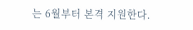는 6월부터 본격 지원한다.